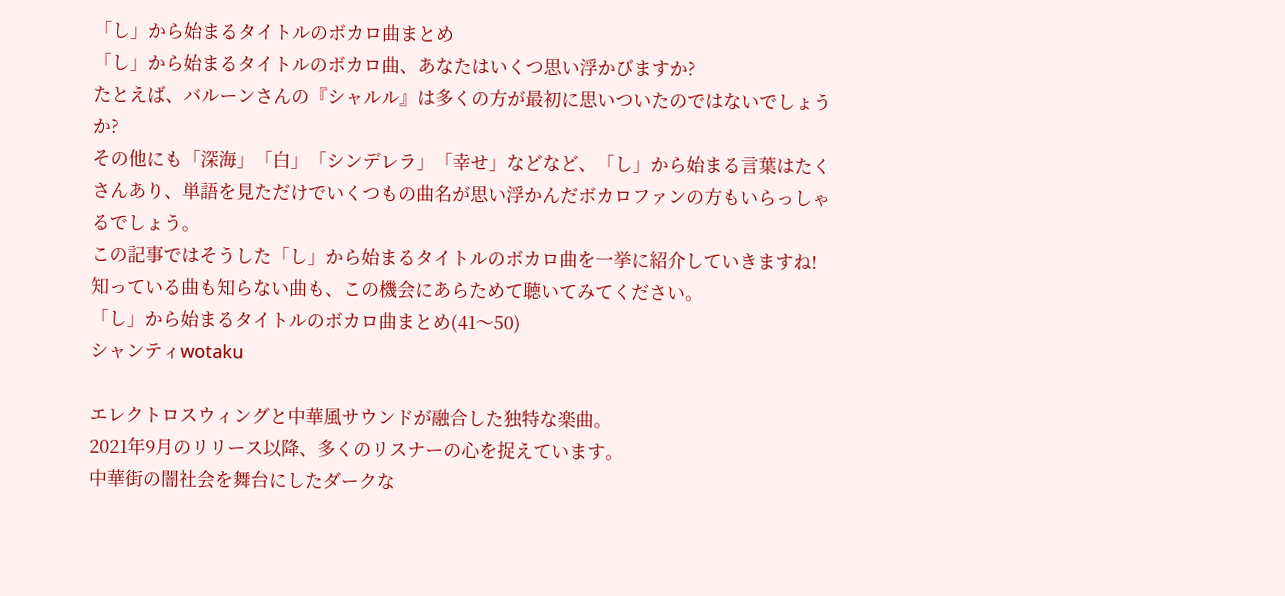「し」から始まるタイトルのボカロ曲まとめ
「し」から始まるタイトルのボカロ曲、あなたはいくつ思い浮かびますか?
たとえば、バルーンさんの『シャルル』は多くの方が最初に思いついたのではないでしょうか?
その他にも「深海」「白」「シンデレラ」「幸せ」などなど、「し」から始まる言葉はたくさんあり、単語を見ただけでいくつもの曲名が思い浮かんだボカロファンの方もいらっしゃるでしょう。
この記事ではそうした「し」から始まるタイトルのボカロ曲を一挙に紹介していきますね!
知っている曲も知らない曲も、この機会にあらためて聴いてみてください。
「し」から始まるタイトルのボカロ曲まとめ(41〜50)
シャンティwotaku

エレクトロスウィングと中華風サウンドが融合した独特な楽曲。
2021年9月のリリース以降、多くのリスナーの心を捉えています。
中華街の闇社会を舞台にしたダークな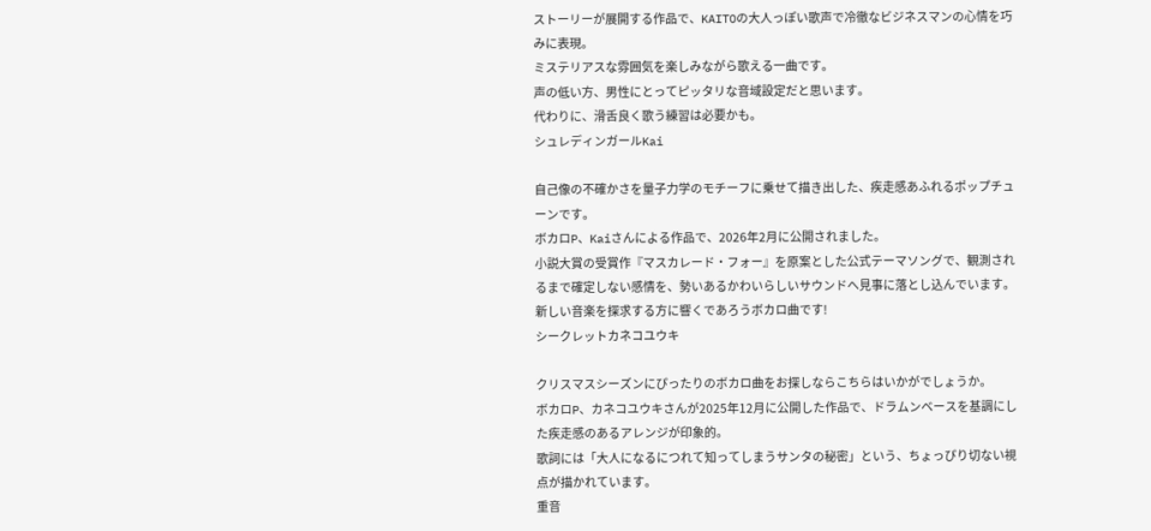ストーリーが展開する作品で、KAITOの大人っぽい歌声で冷徹なビジネスマンの心情を巧みに表現。
ミステリアスな雰囲気を楽しみながら歌える一曲です。
声の低い方、男性にとってピッタリな音域設定だと思います。
代わりに、滑舌良く歌う練習は必要かも。
シュレディンガールKai

自己像の不確かさを量子力学のモチーフに乗せて描き出した、疾走感あふれるポップチューンです。
ボカロP、Kaiさんによる作品で、2026年2月に公開されました。
小説大賞の受賞作『マスカレード・フォー』を原案とした公式テーマソングで、観測されるまで確定しない感情を、勢いあるかわいらしいサウンドへ見事に落とし込んでいます。
新しい音楽を探求する方に響くであろうボカロ曲です!
シークレットカネコユウキ

クリスマスシーズンにぴったりのボカロ曲をお探しならこちらはいかがでしょうか。
ボカロP、カネコユウキさんが2025年12月に公開した作品で、ドラムンベースを基調にした疾走感のあるアレンジが印象的。
歌詞には「大人になるにつれて知ってしまうサンタの秘密」という、ちょっぴり切ない視点が描かれています。
重音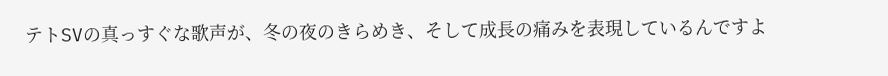テトSVの真っすぐな歌声が、冬の夜のきらめき、そして成長の痛みを表現しているんですよ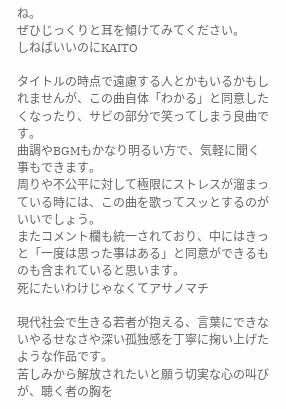ね。
ぜひじっくりと耳を傾けてみてください。
しねばいいのにKAITO

タイトルの時点で遠慮する人とかもいるかもしれませんが、この曲自体「わかる」と同意したくなったり、サビの部分で笑ってしまう良曲です。
曲調やBGMもかなり明るい方で、気軽に聞く事もできます。
周りや不公平に対して極限にストレスが溜まっている時には、この曲を歌ってスッとするのがいいでしょう。
またコメント欄も統一されており、中にはきっと「一度は思った事はある」と同意ができるものも含まれていると思います。
死にたいわけじゃなくてアサノマチ

現代社会で生きる若者が抱える、言葉にできないやるせなさや深い孤独感を丁寧に掬い上げたような作品です。
苦しみから解放されたいと願う切実な心の叫びが、聴く者の胸を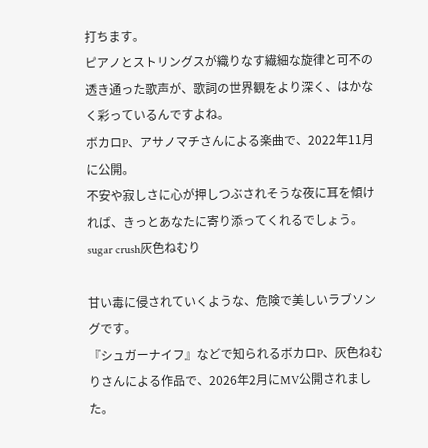打ちます。
ピアノとストリングスが織りなす繊細な旋律と可不の透き通った歌声が、歌詞の世界観をより深く、はかなく彩っているんですよね。
ボカロP、アサノマチさんによる楽曲で、2022年11月に公開。
不安や寂しさに心が押しつぶされそうな夜に耳を傾ければ、きっとあなたに寄り添ってくれるでしょう。
sugar crush灰色ねむり

甘い毒に侵されていくような、危険で美しいラブソングです。
『シュガーナイフ』などで知られるボカロP、灰色ねむりさんによる作品で、2026年2月にMV公開されました。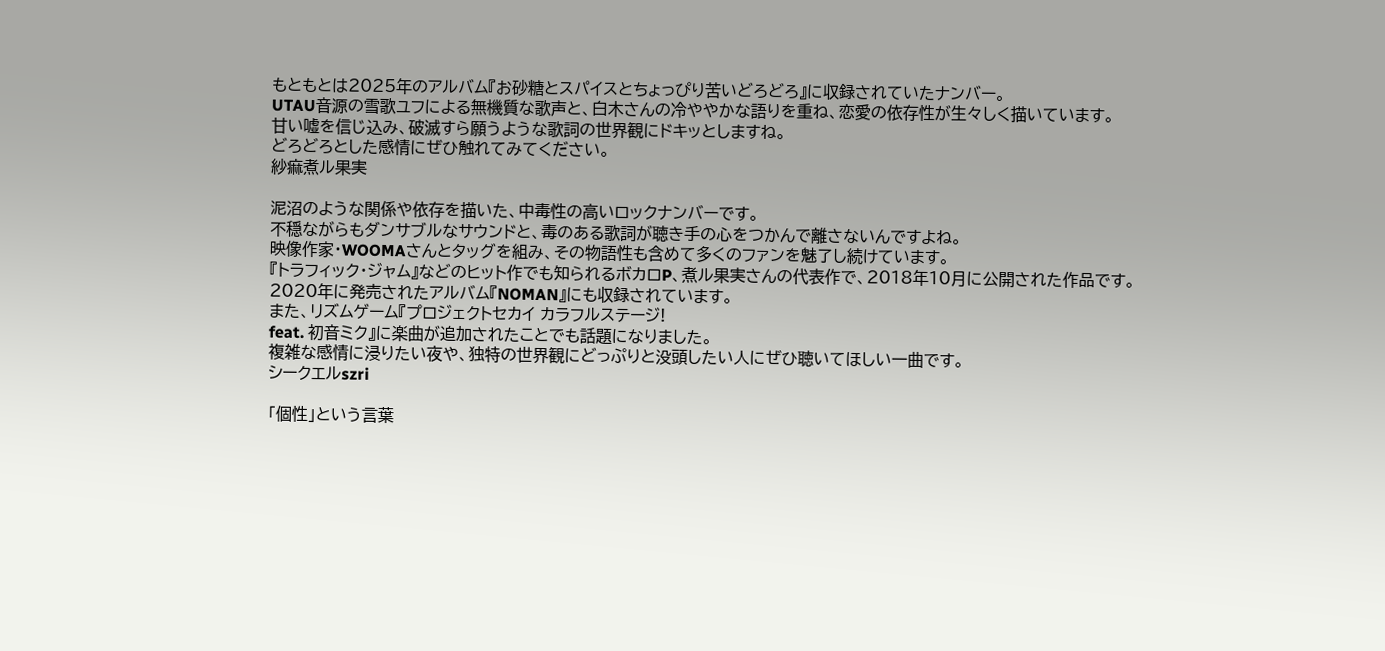もともとは2025年のアルバム『お砂糖とスパイスとちょっぴり苦いどろどろ』に収録されていたナンバー。
UTAU音源の雪歌ユフによる無機質な歌声と、白木さんの冷ややかな語りを重ね、恋愛の依存性が生々しく描いています。
甘い嘘を信じ込み、破滅すら願うような歌詞の世界観にドキッとしますね。
どろどろとした感情にぜひ触れてみてください。
紗痲煮ル果実

泥沼のような関係や依存を描いた、中毒性の高いロックナンバーです。
不穏ながらもダンサブルなサウンドと、毒のある歌詞が聴き手の心をつかんで離さないんですよね。
映像作家・WOOMAさんとタッグを組み、その物語性も含めて多くのファンを魅了し続けています。
『トラフィック・ジャム』などのヒット作でも知られるボカロP、煮ル果実さんの代表作で、2018年10月に公開された作品です。
2020年に発売されたアルバム『NOMAN』にも収録されています。
また、リズムゲーム『プロジェクトセカイ カラフルステージ!
feat. 初音ミク』に楽曲が追加されたことでも話題になりました。
複雑な感情に浸りたい夜や、独特の世界観にどっぷりと没頭したい人にぜひ聴いてほしい一曲です。
シークエルszri

「個性」という言葉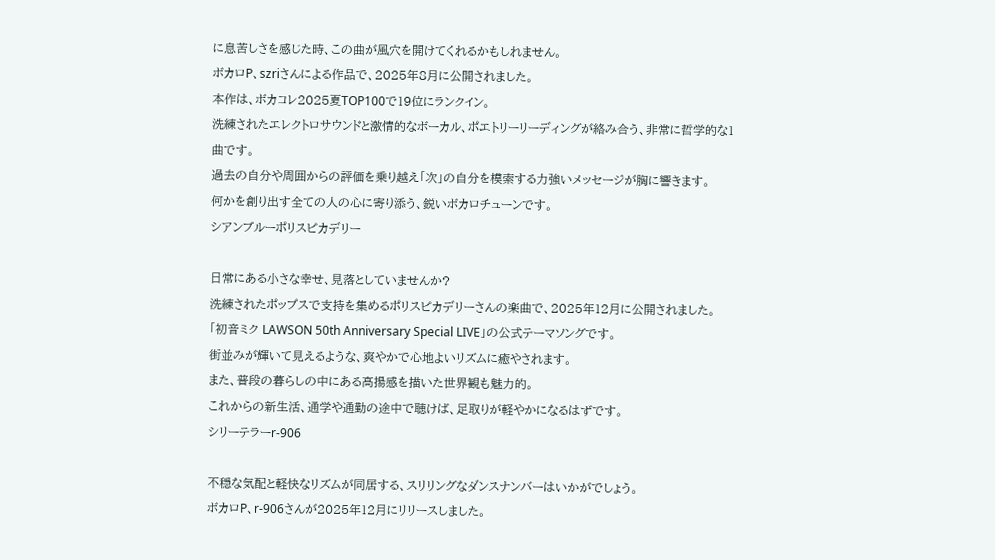に息苦しさを感じた時、この曲が風穴を開けてくれるかもしれません。
ボカロP、szriさんによる作品で、2025年8月に公開されました。
本作は、ボカコレ2025夏TOP100で19位にランクイン。
洗練されたエレクトロサウンドと激情的なボーカル、ポエトリーリーディングが絡み合う、非常に哲学的な1曲です。
過去の自分や周囲からの評価を乗り越え「次」の自分を模索する力強いメッセージが胸に響きます。
何かを創り出す全ての人の心に寄り添う、鋭いボカロチューンです。
シアンブルーポリスピカデリー

日常にある小さな幸せ、見落としていませんか?
洗練されたポップスで支持を集めるポリスピカデリーさんの楽曲で、2025年12月に公開されました。
「初音ミク LAWSON 50th Anniversary Special LIVE」の公式テーマソングです。
街並みが輝いて見えるような、爽やかで心地よいリズムに癒やされます。
また、普段の暮らしの中にある高揚感を描いた世界観も魅力的。
これからの新生活、通学や通勤の途中で聴けば、足取りが軽やかになるはずです。
シリーテラーr-906

不穏な気配と軽快なリズムが同居する、スリリングなダンスナンバーはいかがでしょう。
ボカロP、r-906さんが2025年12月にリリースしました。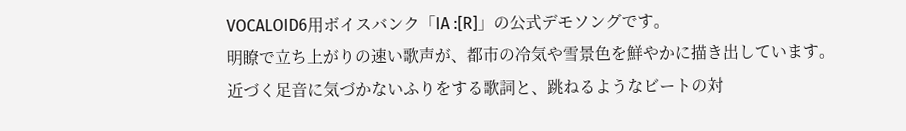VOCALOID6用ボイスバンク「IA :[R]」の公式デモソングです。
明瞭で立ち上がりの速い歌声が、都市の冷気や雪景色を鮮やかに描き出しています。
近づく足音に気づかないふりをする歌詞と、跳ねるようなビートの対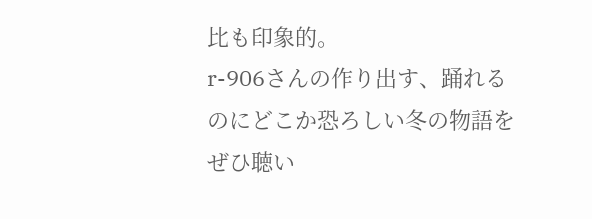比も印象的。
r-906さんの作り出す、踊れるのにどこか恐ろしい冬の物語をぜひ聴い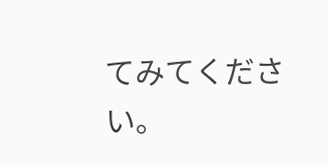てみてください。